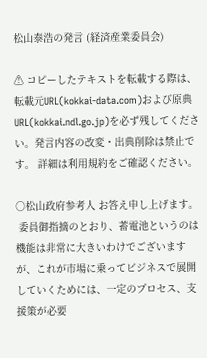松山泰浩の発言 (経済産業委員会)

⚠ コピーしたテキストを転載する際は、転載元URL(kokkai-data.com)および原典URL(kokkai.ndl.go.jp)を必ず残してください。発言内容の改変・出典削除は禁止です。 詳細は利用規約をご確認ください。

○松山政府参考人 お答え申し上げます。
 委員御指摘のとおり、蓄電池というのは機能は非常に大きいわけでございますが、これが市場に乗ってビジネスで展開していくためには、一定のプロセス、支援策が必要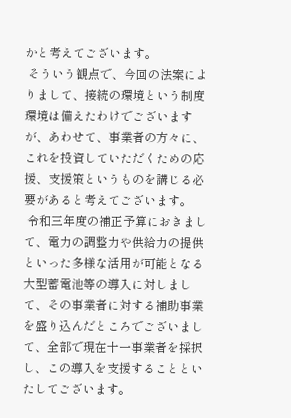かと考えてございます。
 そういう観点で、今回の法案によりまして、接続の環境という制度環境は備えたわけでございますが、あわせて、事業者の方々に、これを投資していただくための応援、支援策というものを講じる必要があると考えてございます。
 令和三年度の補正予算におきまして、電力の調整力や供給力の提供といった多様な活用が可能となる大型蓄電池等の導入に対しまして、その事業者に対する補助事業を盛り込んだところでございまして、全部で現在十一事業者を採択し、この導入を支援することといたしてございます。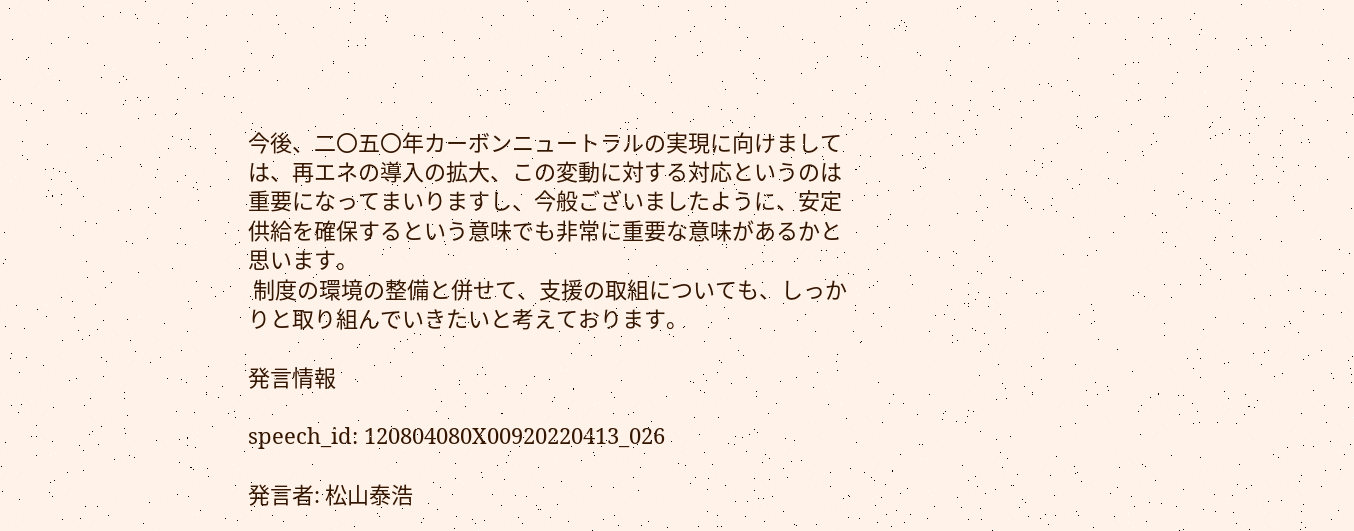今後、二〇五〇年カーボンニュートラルの実現に向けましては、再エネの導入の拡大、この変動に対する対応というのは重要になってまいりますし、今般ございましたように、安定供給を確保するという意味でも非常に重要な意味があるかと思います。
 制度の環境の整備と併せて、支援の取組についても、しっかりと取り組んでいきたいと考えております。

発言情報

speech_id: 120804080X00920220413_026

発言者: 松山泰浩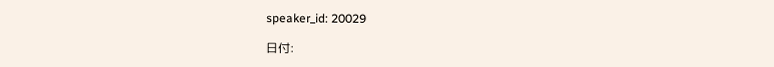speaker_id: 20029

日付: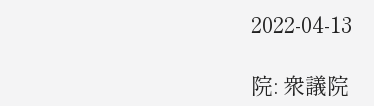2022-04-13

院: 衆議院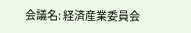会議名: 経済産業委員会